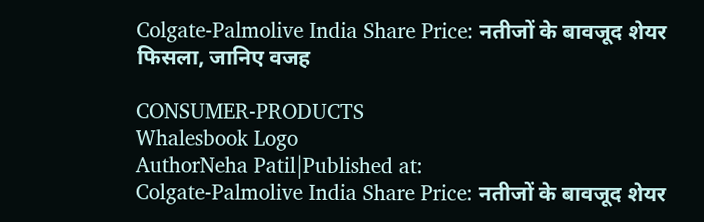Colgate-Palmolive India Share Price: नतीजों के बावजूद शेयर फिसला, जानिए वजह

CONSUMER-PRODUCTS
Whalesbook Logo
AuthorNeha Patil|Published at:
Colgate-Palmolive India Share Price: नतीजों के बावजूद शेयर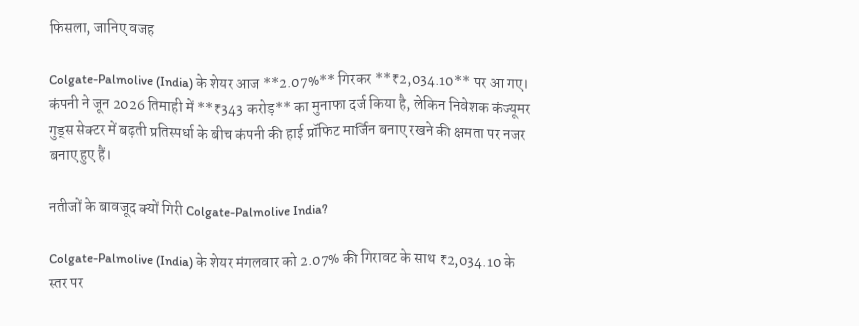फिसला, जानिए वजह

Colgate-Palmolive (India) के शेयर आज **2.07%** गिरकर **₹2,034.10** पर आ गए। कंपनी ने जून 2026 तिमाही में **₹343 करोड़** का मुनाफा दर्ज किया है, लेकिन निवेशक कंज्यूमर गुड्स सेक्टर में बढ़ती प्रतिस्पर्धा के बीच कंपनी की हाई प्रॉफिट मार्जिन बनाए रखने की क्षमता पर नजर बनाए हुए हैं।

नतीजों के बावजूद क्यों गिरी Colgate-Palmolive India?

Colgate-Palmolive (India) के शेयर मंगलवार को 2.07% की गिरावट के साथ ₹2,034.10 के स्तर पर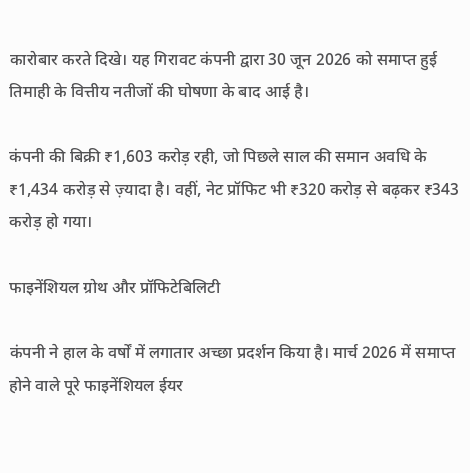कारोबार करते दिखे। यह गिरावट कंपनी द्वारा 30 जून 2026 को समाप्त हुई तिमाही के वित्तीय नतीजों की घोषणा के बाद आई है।

कंपनी की बिक्री ₹1,603 करोड़ रही, जो पिछले साल की समान अवधि के ₹1,434 करोड़ से ज़्यादा है। वहीं, नेट प्रॉफिट भी ₹320 करोड़ से बढ़कर ₹343 करोड़ हो गया।

फाइनेंशियल ग्रोथ और प्रॉफिटेबिलिटी

कंपनी ने हाल के वर्षों में लगातार अच्छा प्रदर्शन किया है। मार्च 2026 में समाप्त होने वाले पूरे फाइनेंशियल ईयर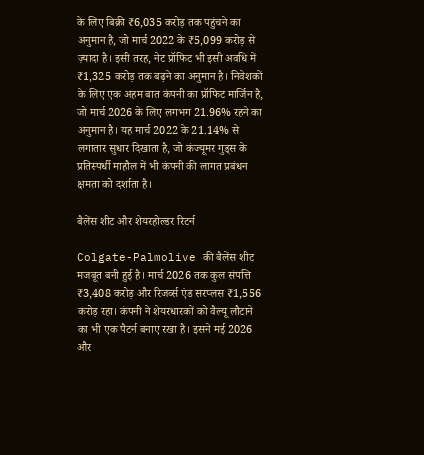के लिए बिक्री ₹6,035 करोड़ तक पहुंचने का अनुमान है, जो मार्च 2022 के ₹5,099 करोड़ से ज़्यादा है। इसी तरह, नेट प्रॉफिट भी इसी अवधि में ₹1,325 करोड़ तक बढ़ने का अनुमान है। निवेशकों के लिए एक अहम बात कंपनी का प्रॉफिट मार्जिन है, जो मार्च 2026 के लिए लगभग 21.96% रहने का अनुमान है। यह मार्च 2022 के 21.14% से लगातार सुधार दिखाता है, जो कंज्यूमर गुड्स के प्रतिस्पर्धी माहौल में भी कंपनी की लागत प्रबंधन क्षमता को दर्शाता है।

बैलेंस शीट और शेयरहोल्डर रिटर्न

Colgate-Palmolive की बैलेंस शीट मजबूत बनी हुई है। मार्च 2026 तक कुल संपत्ति ₹3,408 करोड़ और रिजर्व्स एंड सरप्लस ₹1,556 करोड़ रहा। कंपनी ने शेयरधारकों को वैल्यू लौटाने का भी एक पैटर्न बनाए रखा है। इसने मई 2026 और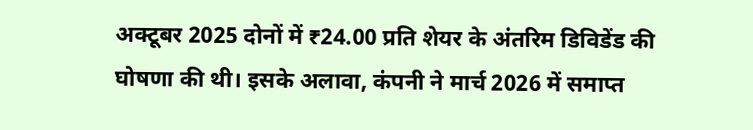अक्टूबर 2025 दोनों में ₹24.00 प्रति शेयर के अंतरिम डिविडेंड की घोषणा की थी। इसके अलावा, कंपनी ने मार्च 2026 में समाप्त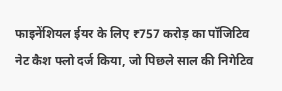फाइनेंशियल ईयर के लिए ₹757 करोड़ का पॉजिटिव नेट कैश फ्लो दर्ज किया, जो पिछले साल की निगेटिव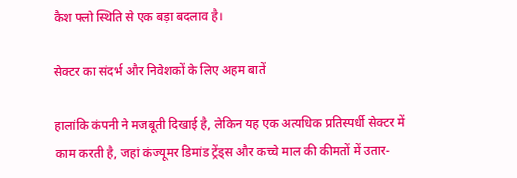कैश फ्लो स्थिति से एक बड़ा बदलाव है।

सेक्टर का संदर्भ और निवेशकों के लिए अहम बातें

हालांकि कंपनी ने मजबूती दिखाई है, लेकिन यह एक अत्यधिक प्रतिस्पर्धी सेक्टर में काम करती है, जहां कंज्यूमर डिमांड ट्रेंड्स और कच्चे माल की कीमतों में उतार-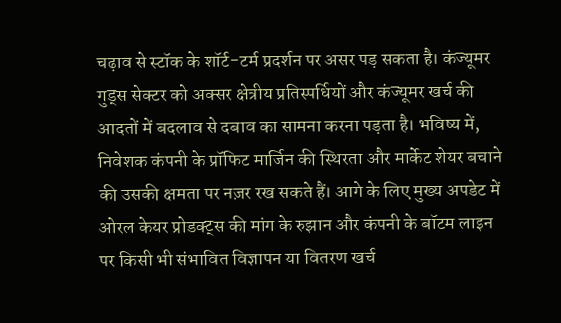चढ़ाव से स्टॉक के शॉर्ट-टर्म प्रदर्शन पर असर पड़ सकता है। कंज्यूमर गुड्स सेक्टर को अक्सर क्षेत्रीय प्रतिस्पर्धियों और कंज्यूमर खर्च की आदतों में बदलाव से दबाव का सामना करना पड़ता है। भविष्य में, निवेशक कंपनी के प्रॉफिट मार्जिन की स्थिरता और मार्केट शेयर बचाने की उसकी क्षमता पर नज़र रख सकते हैं। आगे के लिए मुख्य अपडेट में ओरल केयर प्रोडक्ट्स की मांग के रुझान और कंपनी के बॉटम लाइन पर किसी भी संभावित विज्ञापन या वितरण खर्च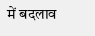में बदलाव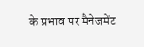के प्रभाव पर मैनेजमेंट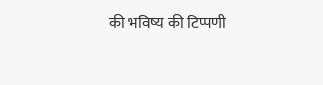की भविष्य की टिप्पणी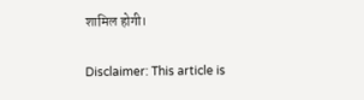शामिल होगी।

Disclaimer: This article is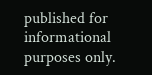published for informational purposes only.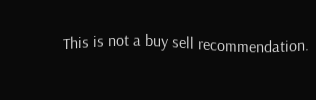This is not a buy sell recommendation.